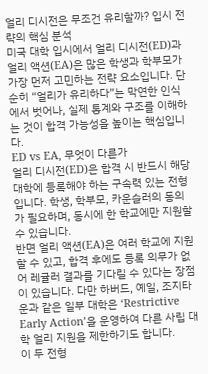얼리 디시전은 무조건 유리할까? 입시 전략의 핵심 분석
미국 대학 입시에서 얼리 디시전(ED)과 얼리 액션(EA)은 많은 학생과 학부모가 가장 먼저 고민하는 전략 요소입니다. 단순히 “얼리가 유리하다”는 막연한 인식에서 벗어나, 실제 통계와 구조를 이해하는 것이 합격 가능성을 높이는 핵심입니다.
ED vs EA, 무엇이 다른가
얼리 디시전(ED)은 합격 시 반드시 해당 대학에 등록해야 하는 구속력 있는 전형입니다. 학생, 학부모, 카운슬러의 동의가 필요하며, 동시에 한 학교에만 지원할 수 있습니다.
반면 얼리 액션(EA)은 여러 학교에 지원할 수 있고, 합격 후에도 등록 의무가 없어 레귤러 결과를 기다릴 수 있다는 장점이 있습니다. 다만 하버드, 예일, 조지타운과 같은 일부 대학은 ‘Restrictive Early Action’을 운영하여 다른 사립 대학 얼리 지원을 제한하기도 합니다.
이 두 전형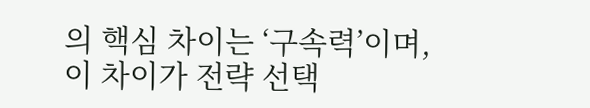의 핵심 차이는 ‘구속력’이며, 이 차이가 전략 선택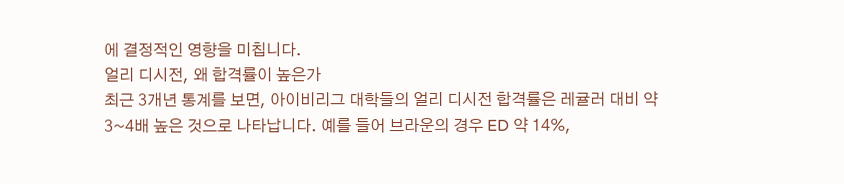에 결정적인 영향을 미칩니다.
얼리 디시전, 왜 합격률이 높은가
최근 3개년 통계를 보면, 아이비리그 대학들의 얼리 디시전 합격률은 레귤러 대비 약 3~4배 높은 것으로 나타납니다. 예를 들어 브라운의 경우 ED 약 14%,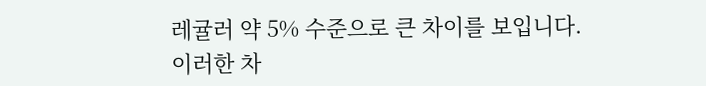레귤러 약 5% 수준으로 큰 차이를 보입니다.
이러한 차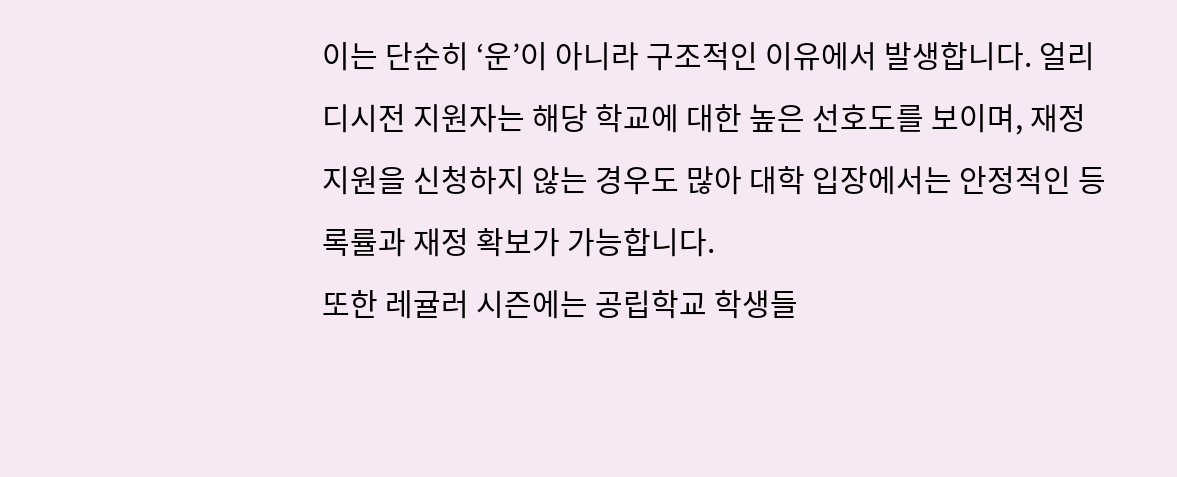이는 단순히 ‘운’이 아니라 구조적인 이유에서 발생합니다. 얼리 디시전 지원자는 해당 학교에 대한 높은 선호도를 보이며, 재정 지원을 신청하지 않는 경우도 많아 대학 입장에서는 안정적인 등록률과 재정 확보가 가능합니다.
또한 레귤러 시즌에는 공립학교 학생들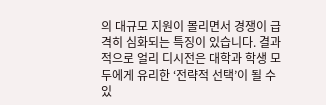의 대규모 지원이 몰리면서 경쟁이 급격히 심화되는 특징이 있습니다. 결과적으로 얼리 디시전은 대학과 학생 모두에게 유리한 ‘전략적 선택’이 될 수 있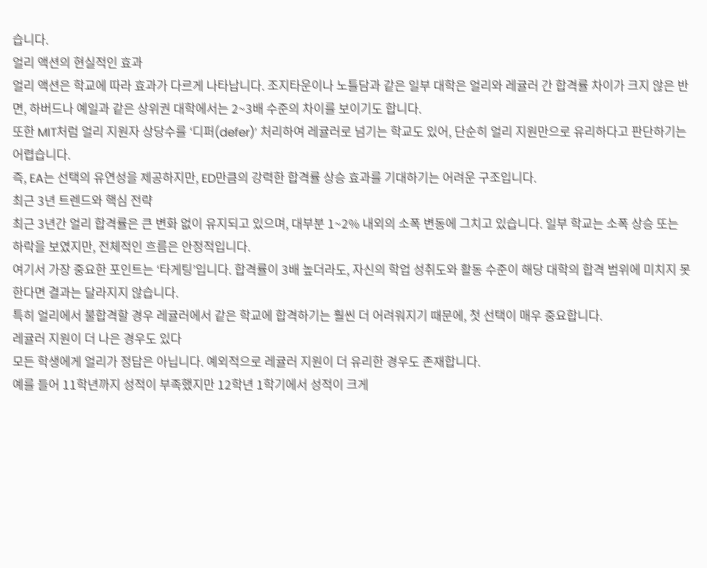습니다.
얼리 액션의 현실적인 효과
얼리 액션은 학교에 따라 효과가 다르게 나타납니다. 조지타운이나 노틀담과 같은 일부 대학은 얼리와 레귤러 간 합격률 차이가 크지 않은 반면, 하버드나 예일과 같은 상위권 대학에서는 2~3배 수준의 차이를 보이기도 합니다.
또한 MIT처럼 얼리 지원자 상당수를 ‘디퍼(defer)’ 처리하여 레귤러로 넘기는 학교도 있어, 단순히 얼리 지원만으로 유리하다고 판단하기는 어렵습니다.
즉, EA는 선택의 유연성을 제공하지만, ED만큼의 강력한 합격률 상승 효과를 기대하기는 어려운 구조입니다.
최근 3년 트렌드와 핵심 전략
최근 3년간 얼리 합격률은 큰 변화 없이 유지되고 있으며, 대부분 1~2% 내외의 소폭 변동에 그치고 있습니다. 일부 학교는 소폭 상승 또는 하락을 보였지만, 전체적인 흐름은 안정적입니다.
여기서 가장 중요한 포인트는 ‘타게팅’입니다. 합격률이 3배 높더라도, 자신의 학업 성취도와 활동 수준이 해당 대학의 합격 범위에 미치지 못한다면 결과는 달라지지 않습니다.
특히 얼리에서 불합격할 경우 레귤러에서 같은 학교에 합격하기는 훨씬 더 어려워지기 때문에, 첫 선택이 매우 중요합니다.
레귤러 지원이 더 나은 경우도 있다
모든 학생에게 얼리가 정답은 아닙니다. 예외적으로 레귤러 지원이 더 유리한 경우도 존재합니다.
예를 들어 11학년까지 성적이 부족했지만 12학년 1학기에서 성적이 크게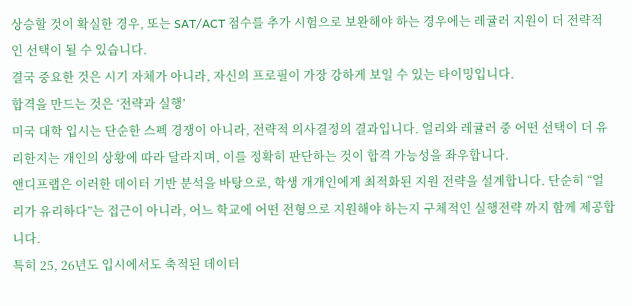상승할 것이 확실한 경우, 또는 SAT/ACT 점수를 추가 시험으로 보완해야 하는 경우에는 레귤러 지원이 더 전략적인 선택이 될 수 있습니다.
결국 중요한 것은 시기 자체가 아니라, 자신의 프로필이 가장 강하게 보일 수 있는 타이밍입니다.
합격을 만드는 것은 ‘전략과 실행’
미국 대학 입시는 단순한 스펙 경쟁이 아니라, 전략적 의사결정의 결과입니다. 얼리와 레귤러 중 어떤 선택이 더 유리한지는 개인의 상황에 따라 달라지며, 이를 정확히 판단하는 것이 합격 가능성을 좌우합니다.
앤디프랩은 이러한 데이터 기반 분석을 바탕으로, 학생 개개인에게 최적화된 지원 전략을 설계합니다. 단순히 “얼리가 유리하다”는 접근이 아니라, 어느 학교에 어떤 전형으로 지원해야 하는지 구체적인 실행전략 까지 함께 제공합니다.
특히 25, 26년도 입시에서도 축적된 데이터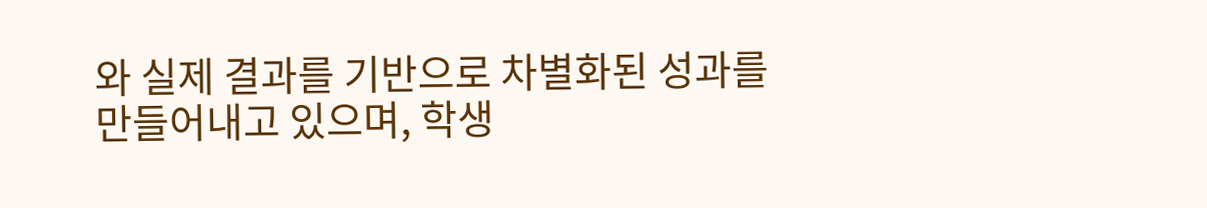와 실제 결과를 기반으로 차별화된 성과를 만들어내고 있으며, 학생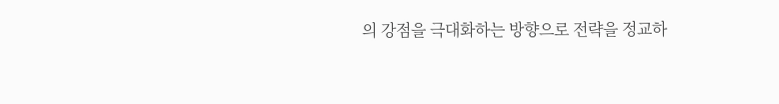의 강점을 극대화하는 방향으로 전략을 정교하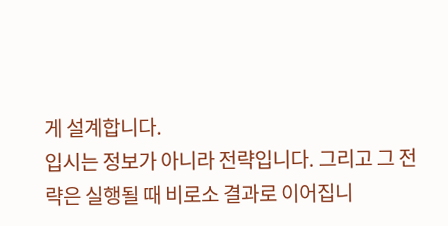게 설계합니다.
입시는 정보가 아니라 전략입니다. 그리고 그 전략은 실행될 때 비로소 결과로 이어집니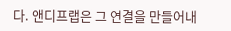다. 앤디프랩은 그 연결을 만들어내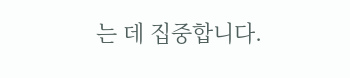는 데 집중합니다.